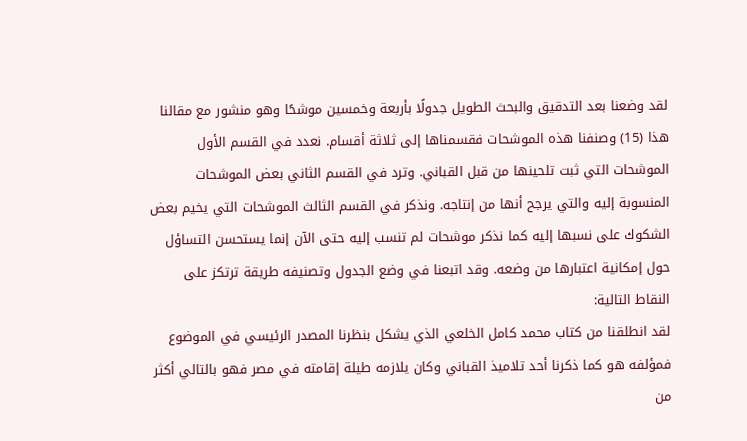لقد وضعنا بعد التدقيق والبحث الطويل جدولًا بأربعة وخمسين موشحًا وهو منشور مع مقالنا هذا (15) وصنفنا هذه الموشحات فقسمناها إلى ثلاثة أقسام. نعدد في القسم الأول الموشحات التي ثبت تلحينها من قبل القباني. وترد في القسم الثاني بعض الموشحات المنسوبة إليه والتي يرجح أنها من إنتاجه. ونذكر في القسم الثالث الموشحات التي يخيم بعض الشكوك على نسبها إليه كما نذكر موشحات لم تنسب إليه حتى الآن إنما يستحسن التساؤل حول إمكانية اعتبارها من وضعه. وقد اتبعنا في وضع الجدول وتصنيفه طريقة ترتكز على النقاط التالية:
لقد انطلقنا من كتاب محمد كامل الخلعي الذي يشكل بنظرنا المصدر الرئيسي في الموضوع فمؤلفه هو كما ذكرنا أحد تلاميذ القباني وكان يلازمه طيلة إقامته في مصر فهو بالتالي أكثر من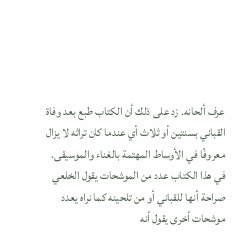عرف ألحانه. زد على ذلك أن الكتاب طبع بعد وفاة القباني بسنتين أو ثلاث أي عندما كان تراثه لا يزال معروفًا في الأوساط المهتمة بالغناء والموسيقى. في هذا الكتاب عدد من الموشحات يقول الخلعي صراحة أنها للقباني أو من تلحينه كما نراه يعدد موشحات أخرى يقول أنه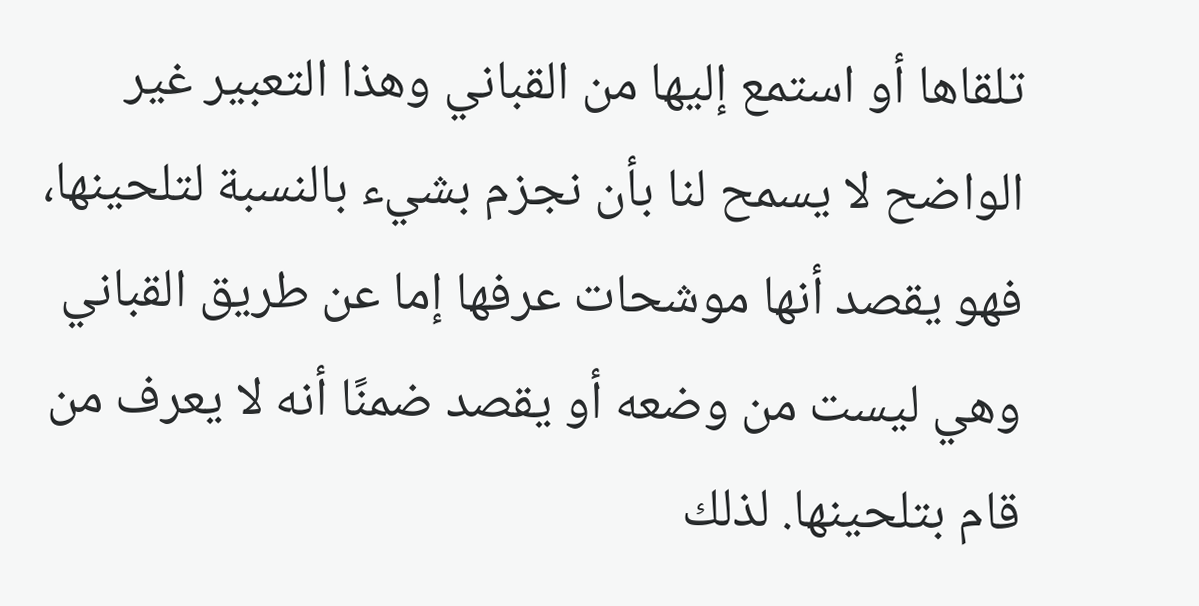تلقاها أو استمع إليها من القباني وهذا التعبير غير الواضح لا يسمح لنا بأن نجزم بشيء بالنسبة لتلحينها، فهو يقصد أنها موشحات عرفها إما عن طريق القباني وهي ليست من وضعه أو يقصد ضمنًا أنه لا يعرف من قام بتلحينها. لذلك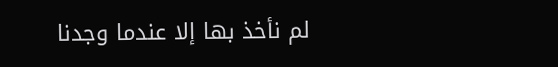لم نأخذ بها إلا عندما وجدنا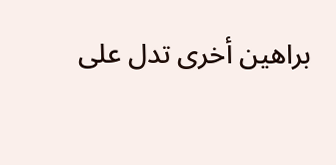براهين أخرى تدل على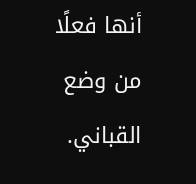أنها فعلًا من وضع القباني.